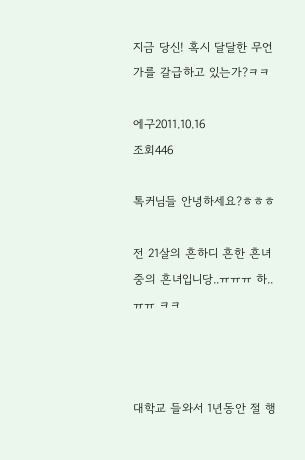지금 당신! 혹시 달달한 무언가를 갈급하고 있는가?ㅋㅋ

에구2011.10.16
조회446

톡커님들 안녕하세요?ㅎㅎㅎ

전 21살의 흔하디 흔한 흔녀중의 흔녀입니당..ㅠㅠㅠ 하..ㅠㅠ ㅋㅋ



대학교 들와서 1년동안 절 행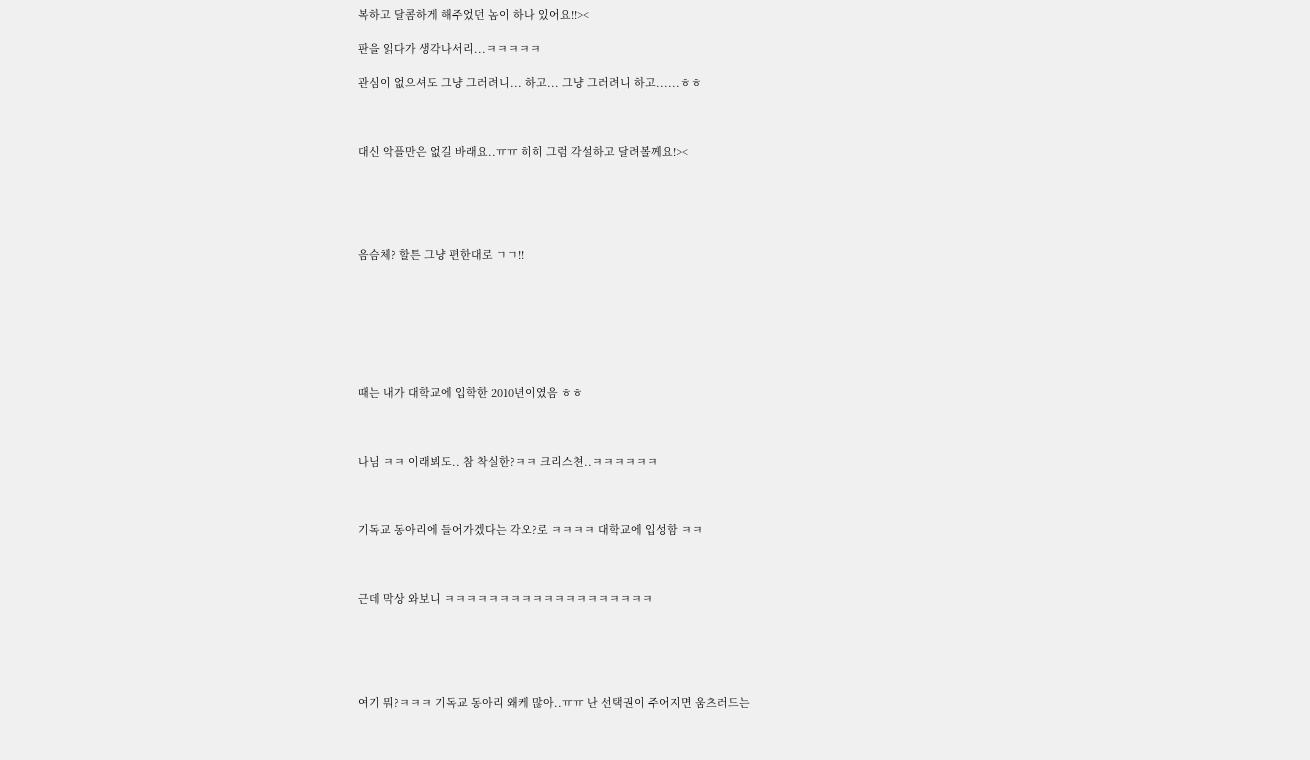복하고 달콤하게 해주었던 놈이 하나 있어요!!><

판을 읽다가 생각나서리...ㅋㅋㅋㅋㅋ

관심이 없으셔도 그냥 그러려니... 하고... 그냥 그러려니 하고......ㅎㅎ



대신 악플만은 없길 바래요..ㅠㅠ 히히 그럼 각설하고 달려볼께요!><





음슴체? 할튼 그냥 편한대로 ㄱㄱ!!







때는 내가 대학교에 입학한 2010년이였음 ㅎㅎ



나님 ㅋㅋ 이래뵈도.. 참 착실한?ㅋㅋ 크리스쳔..ㅋㅋㅋㅋㅋㅋ



기독교 동아리에 들어가겠다는 각오?로 ㅋㅋㅋㅋ 대학교에 입성함 ㅋㅋ



근데 막상 와보니 ㅋㅋㅋㅋㅋㅋㅋㅋㅋㅋㅋㅋㅋㅋㅋㅋㅋㅋㅋ





여기 뭐?ㅋㅋㅋ 기독교 동아리 왜케 많아..ㅠㅠ 난 선택권이 주어지면 움츠러드는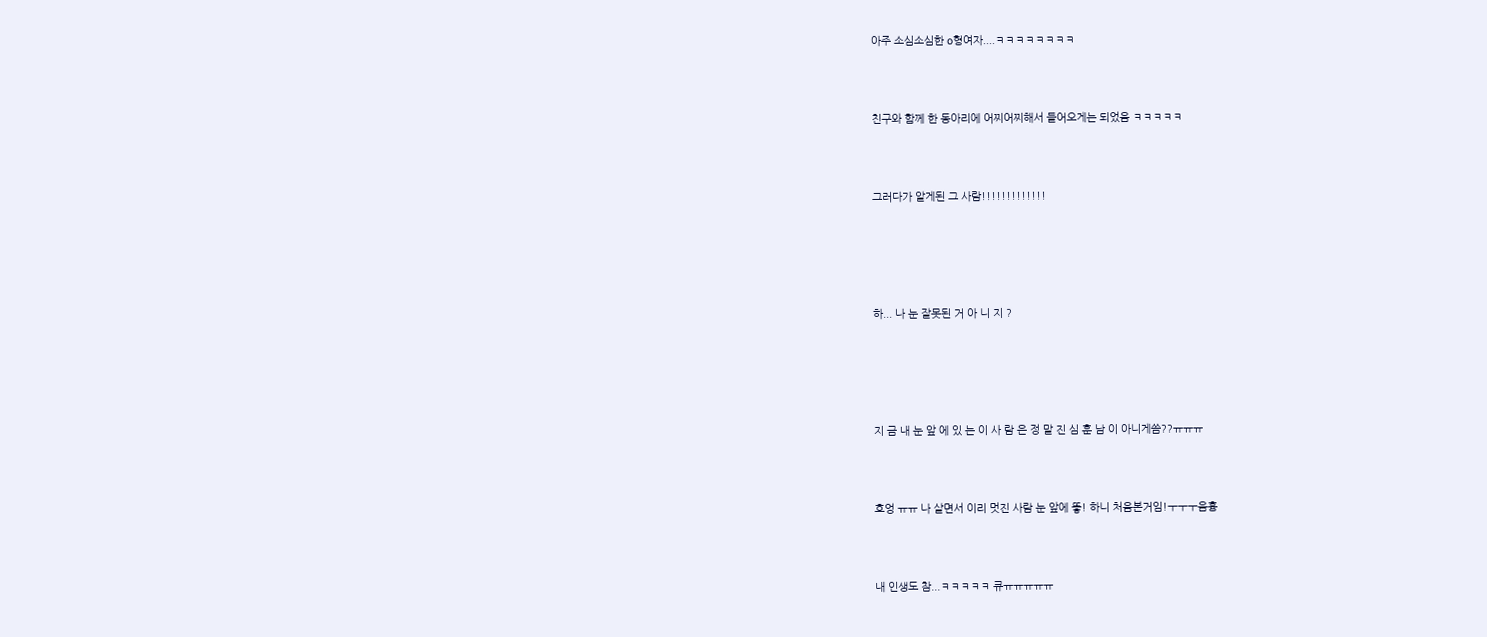아주 소심소심한 o형여자....ㅋㅋㅋㅋㅋㅋㅋㅋ



친구와 함께 한 동아리에 어찌어찌해서 들어오게는 되었음 ㅋㅋㅋㅋㅋ



그러다가 알게된 그 사람!!!!!!!!!!!!!





하... 나 눈 잘못된 거 아 니 지 ?





지 금 내 눈 앞 에 있 는 이 사 람 은 정 말 진 심 훈 남 이 아니게씀??ㅠㅠㅠ



흐엉 ㅠㅠ 나 살면서 이리 멋진 사람 눈 앞에 똫! 하니 처음본거임!ㅜㅜㅜ음흉



내 인생도 참...ㅋㅋㅋㅋㅋ 큐ㅠㅠㅠㅠㅠ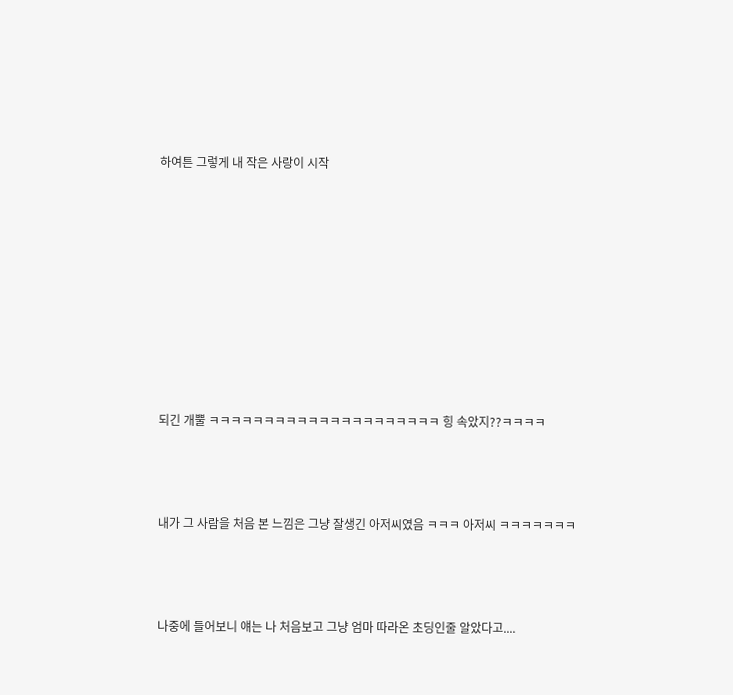하여튼 그렇게 내 작은 사랑이 시작









되긴 개뿔 ㅋㅋㅋㅋㅋㅋㅋㅋㅋㅋㅋㅋㅋㅋㅋㅋㅋㅋㅋㅋㅋ 힝 속았지??ㅋㅋㅋㅋ



내가 그 사람을 처음 본 느낌은 그냥 잘생긴 아저씨였음 ㅋㅋㅋ 아저씨 ㅋㅋㅋㅋㅋㅋㅋ



나중에 들어보니 얘는 나 처음보고 그냥 엄마 따라온 초딩인줄 알았다고....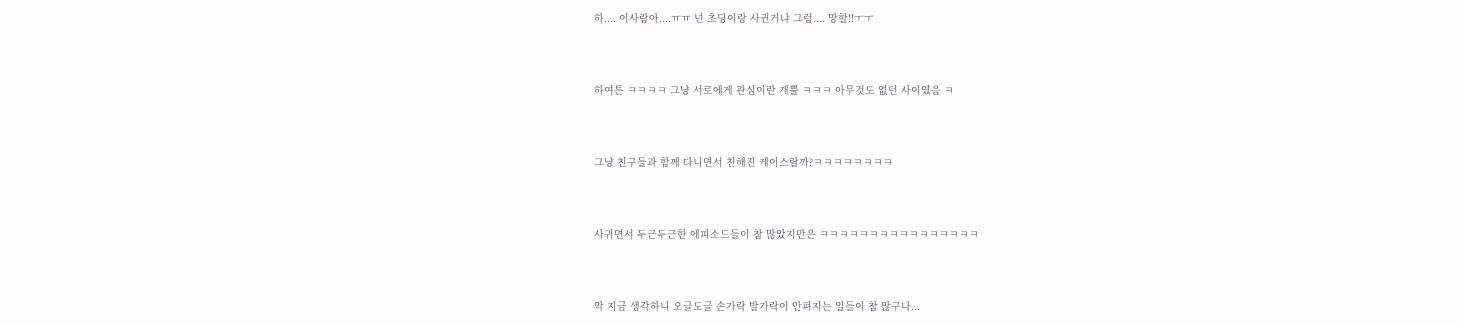하.... 이사람아....ㅠㅠ 넌 초딩이랑 사귄거냐 그럼.... 망할!!ㅜㅜ



하여튼 ㅋㅋㅋㅋ 그냥 서로에게 관심이란 개뿔 ㅋㅋㅋ 아무것도 없던 사이였음 ㅋ



그냥 친구들과 함께 다니면서 친해진 케이스랄까?ㅋㅋㅋㅋㅋㅋㅋㅋ



사귀면서 두근두근한 에피소드들이 참 많았지만은 ㅋㅋㅋㅋㅋㅋㅋㅋㅋㅋㅋㅋㅋㅋㅋㅋ



악 지금 생각하니 오글도글 손가락 발가락이 안펴지는 일들이 참 많구나...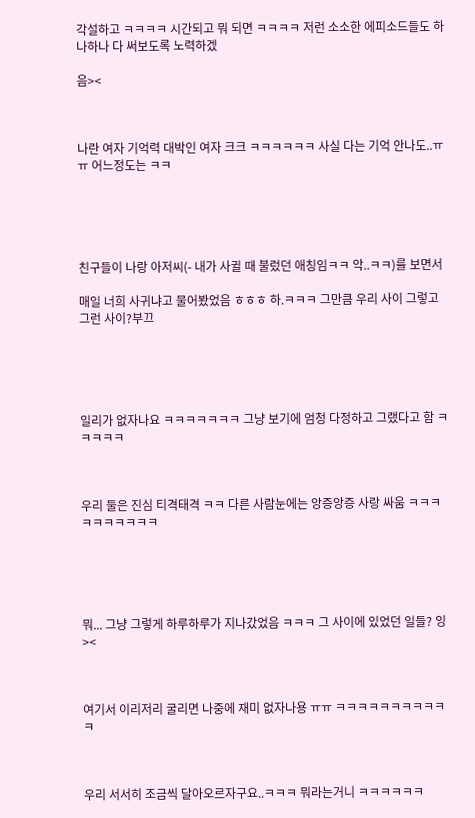각설하고 ㅋㅋㅋㅋ 시간되고 뭐 되면 ㅋㅋㅋㅋ 저런 소소한 에피소드들도 하나하나 다 써보도록 노력하겠

음><



나란 여자 기억력 대박인 여자 크크 ㅋㅋㅋㅋㅋㅋ 사실 다는 기억 안나도..ㅠㅠ 어느정도는 ㅋㅋ





친구들이 나랑 아저씨(- 내가 사귈 때 불렀던 애칭임ㅋㅋ 악..ㅋㅋ)를 보면서

매일 너희 사귀냐고 물어봤었음 ㅎㅎㅎ 하.ㅋㅋㅋ 그만큼 우리 사이 그렇고 그런 사이?부끄





일리가 없자나요 ㅋㅋㅋㅋㅋㅋㅋ 그냥 보기에 엄청 다정하고 그랬다고 함 ㅋㅋㅋㅋㅋ



우리 둘은 진심 티격태격 ㅋㅋ 다른 사람눈에는 앙증앙증 사랑 싸움 ㅋㅋㅋㅋㅋㅋㅋㅋㅋㅋ





뭐... 그냥 그렇게 하루하루가 지나갔었음 ㅋㅋㅋ 그 사이에 있었던 일들? 잉><



여기서 이리저리 굴리면 나중에 재미 없자나용 ㅠㅠ ㅋㅋㅋㅋㅋㅋㅋㅋㅋㅋㅋ



우리 서서히 조금씩 달아오르자구요..ㅋㅋㅋ 뭐라는거니 ㅋㅋㅋㅋㅋㅋ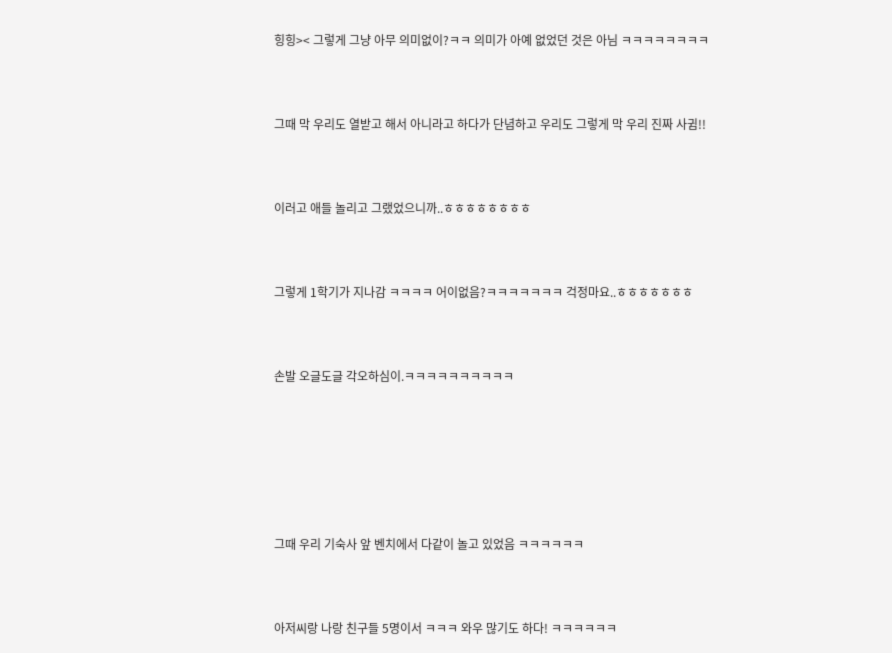힝힝>< 그렇게 그냥 아무 의미없이?ㅋㅋ 의미가 아예 없었던 것은 아님 ㅋㅋㅋㅋㅋㅋㅋㅋ



그때 막 우리도 열받고 해서 아니라고 하다가 단념하고 우리도 그렇게 막 우리 진짜 사귐!!



이러고 애들 놀리고 그랬었으니까..ㅎㅎㅎㅎㅎㅎㅎㅎ



그렇게 1학기가 지나감 ㅋㅋㅋㅋ 어이없음?ㅋㅋㅋㅋㅋㅋㅋ 걱정마요..ㅎㅎㅎㅎㅎㅎㅎ



손발 오글도글 각오하심이.ㅋㅋㅋㅋㅋㅋㅋㅋㅋㅋ







그때 우리 기숙사 앞 벤치에서 다같이 놀고 있었음 ㅋㅋㅋㅋㅋㅋ



아저씨랑 나랑 친구들 5명이서 ㅋㅋㅋ 와우 많기도 하다! ㅋㅋㅋㅋㅋㅋ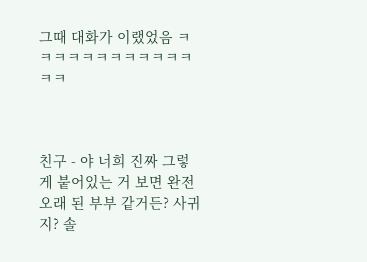그때 대화가 이랬었음 ㅋㅋㅋㅋㅋㅋㅋㅋㅋㅋㅋㅋㅋㅋ



친구 - 야 너희 진짜 그렇게 붙어있는 거 보면 완전 오래 된 부부 같거든? 사귀지? 솔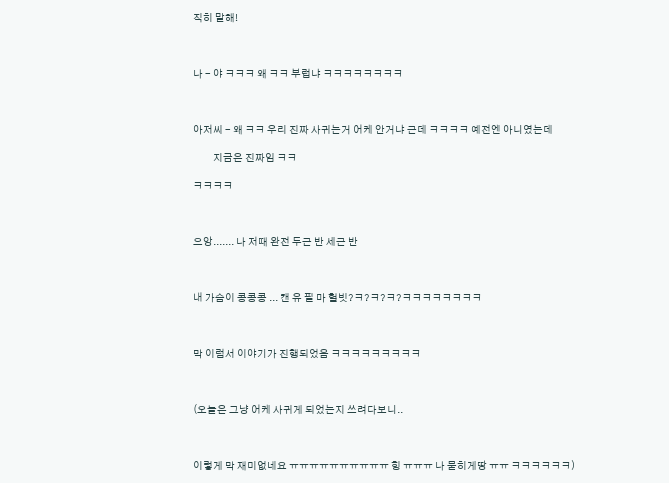직히 말해!



나 - 야 ㅋㅋㅋ 왜 ㅋㅋ 부럽냐 ㅋㅋㅋㅋㅋㅋㅋㅋ



아저씨 - 왜 ㅋㅋ 우리 진짜 사귀는거 어케 안거냐 근데 ㅋㅋㅋㅋ 예전엔 아니였는데

          지금은 진짜임 ㅋㅋ

ㅋㅋㅋㅋ



으앙....... 나 저때 완전 두근 반 세근 반



내 가슴이 콩콩콩 ... 캔 유 필 마 헐빗?ㅋ?ㅋ?ㅋ?ㅋㅋㅋㅋㅋㅋㅋㅋ



막 이럼서 이야기가 진행되었음 ㅋㅋㅋㅋㅋㅋㅋㅋㅋ



(오늘은 그냥 어케 사귀게 되었는지 쓰려다보니..



이렇게 막 재미없네요 ㅠㅠㅠㅠㅠㅠㅠㅠㅠㅠ 힝 ㅠㅠㅠ 나 묻히게땅 ㅠㅠ ㅋㅋㅋㅋㅋㅋ)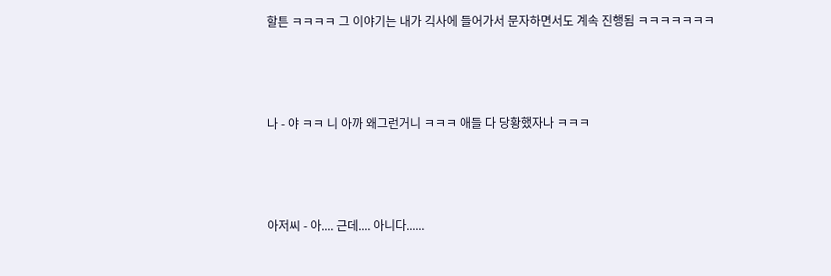할튼 ㅋㅋㅋㅋ 그 이야기는 내가 긱사에 들어가서 문자하면서도 계속 진행됨 ㅋㅋㅋㅋㅋㅋㅋ



나 - 야 ㅋㅋ 니 아까 왜그런거니 ㅋㅋㅋ 애들 다 당황했자나 ㅋㅋㅋ



아저씨 - 아.... 근데.... 아니다......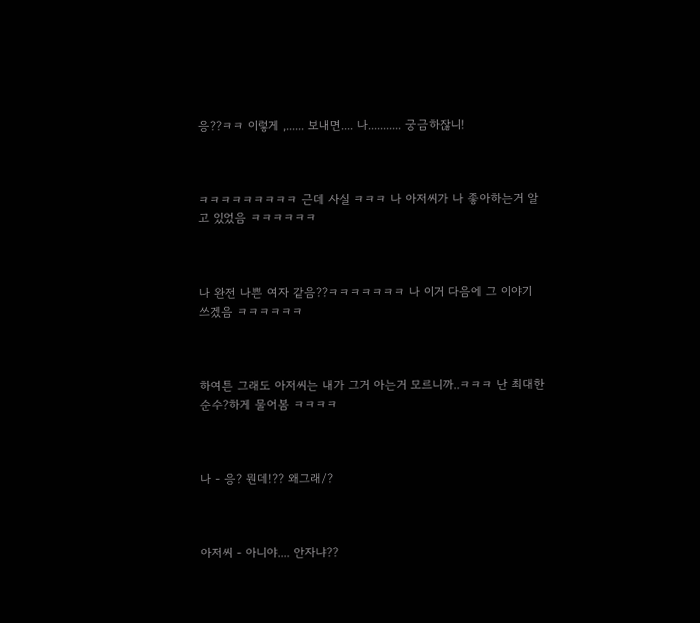응??ㅋㅋ 이렇게 ,...... 보내면.... 나........... 궁금하잖니!



ㅋㅋㅋㅋㅋㅋㅋㅋㅋ 근데 사실 ㅋㅋㅋ 나 아저씨가 나 좋아하는거 알고 있었음 ㅋㅋㅋㅋㅋㅋ



나 완전 나쁜 여자 같음??ㅋㅋㅋㅋㅋㅋㅋ 나 이거 다음에 그 이야기 쓰겠음 ㅋㅋㅋㅋㅋㅋ



하여튼 그래도 아저씨는 내가 그거 아는거 모르니까..ㅋㅋㅋ 난 최대한 순수?하게 물어봄 ㅋㅋㅋㅋ



나 - 응? 뭔데!?? 왜그래/?



아저씨 - 아니야.... 안자냐??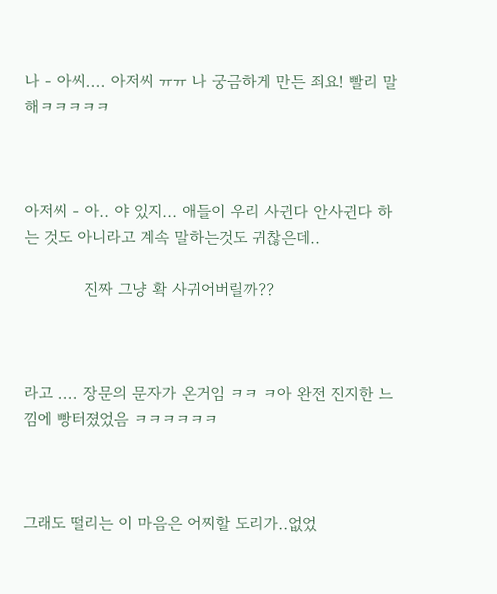나 - 아씨.... 아저씨 ㅠㅠ 나 궁금하게 만든 죄요! 빨리 말해ㅋㅋㅋㅋㅋ



아저씨 - 아.. 야 있지... 애들이 우리 사귄다 안사귄다 하는 것도 아니라고 계속 말하는것도 귀찮은데..

            진짜 그냥 확 사귀어버릴까??



라고 .... 장문의 문자가 온거임 ㅋㅋ ㅋ아 완전 진지한 느낌에 빵터졌었음 ㅋㅋㅋㅋㅋㅋ



그래도 떨리는 이 마음은 어찌할 도리가..없었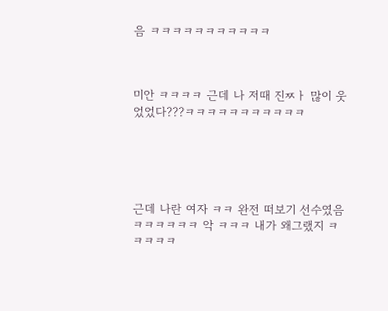음 ㅋㅋㅋㅋㅋㅋㅋㅋㅋㅋㅋ



미안 ㅋㅋㅋㅋ 근데 나 저때 진ㅉㅏ 많이 웃었었다???ㅋㅋㅋㅋㅋㅋㅋㅋㅋㅋㅋ





근데 나란 여자 ㅋㅋ 완전 떠보기 선수였음 ㅋㅋㅋㅋㅋㅋ 악 ㅋㅋㅋ 내가 왜그랬지 ㅋㅋㅋㅋㅋ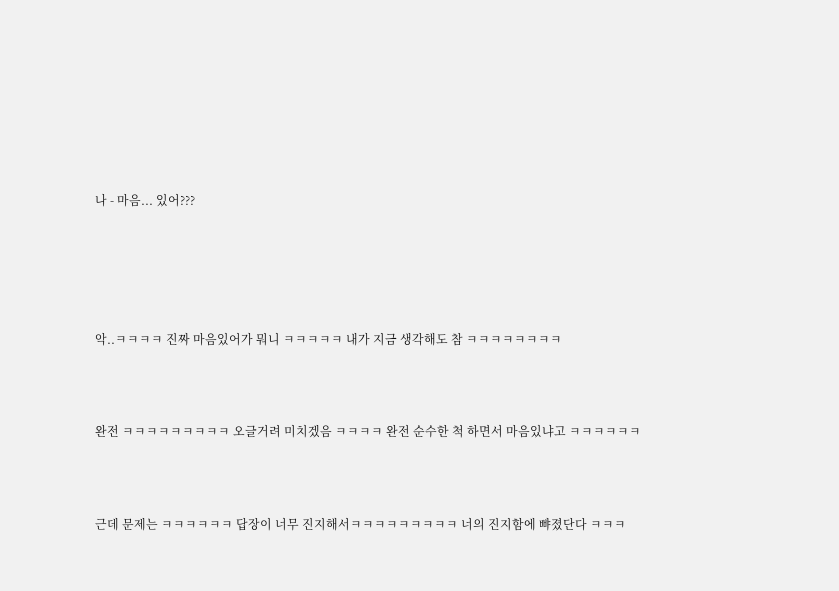나 - 마음... 있어???





악..ㅋㅋㅋㅋ 진짜 마음있어가 뭐니 ㅋㅋㅋㅋㅋ 내가 지금 생각해도 참 ㅋㅋㅋㅋㅋㅋㅋㅋ



완전 ㅋㅋㅋㅋㅋㅋㅋㅋㅋ 오글거려 미치겠음 ㅋㅋㅋㅋ 완전 순수한 척 하면서 마음있냐고 ㅋㅋㅋㅋㅋㅋ



근데 문제는 ㅋㅋㅋㅋㅋㅋ 답장이 너무 진지해서ㅋㅋㅋㅋㅋㅋㅋㅋㅋ 너의 진지함에 뺘졌단다 ㅋㅋㅋ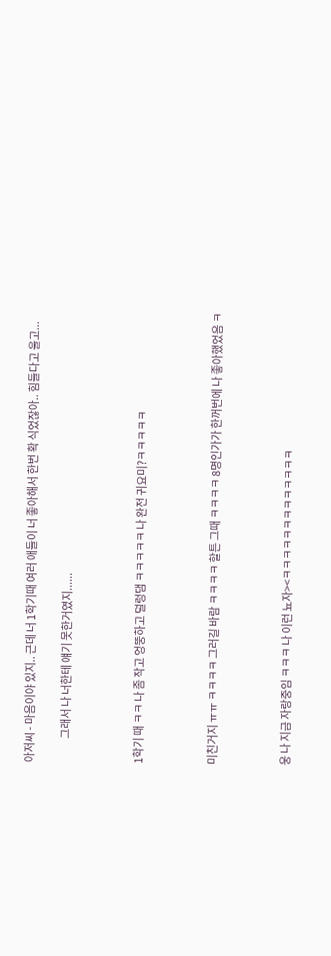아저씨 - 마음이야 있지.. 근데 너 1학기때 여러 애들이 너 좋아해서 한번 확 식었잖아.. 힘들다고 울고...

            그래서 나 너한테 얘기 못한거였지......



1학기 때 ㅋㅋ 나 좀 작고 엉뚱하고 덜렁댐 ㅋㅋㅋㅋㅋ 나 완전 귀요미?ㅋㅋㅋㅋㅋ



미친거지 ㅠㅠ ㅋㅋㅋㅋ 그러길 바람 ㅋㅋㅋㅋ 할튼 그때 ㅋㅋㅋㅋ 8명인가가 한꺼번에 나 좋아했었음 ㅋ



웅 나 지금 자랑중임 ㅋㅋㅋ 나 이런 뇨자><ㅋㅋㅋㅋㅋㅋㅋㅋㅋㅋㅋㅋㅋ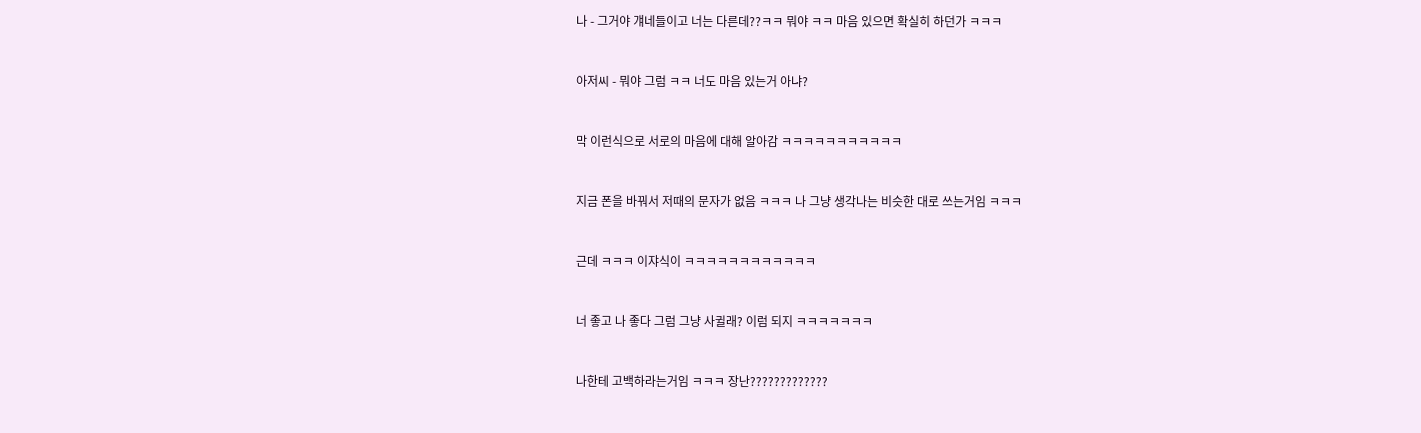나 - 그거야 걔네들이고 너는 다른데??ㅋㅋ 뭐야 ㅋㅋ 마음 있으면 확실히 하던가 ㅋㅋㅋ



아저씨 - 뭐야 그럼 ㅋㅋ 너도 마음 있는거 아냐?



막 이런식으로 서로의 마음에 대해 알아감 ㅋㅋㅋㅋㅋㅋㅋㅋㅋㅋㅋ



지금 폰을 바꿔서 저때의 문자가 없음 ㅋㅋㅋ 나 그냥 생각나는 비슷한 대로 쓰는거임 ㅋㅋㅋ



근데 ㅋㅋㅋ 이쟈식이 ㅋㅋㅋㅋㅋㅋㅋㅋㅋㅋㅋㅋ



너 좋고 나 좋다 그럼 그냥 사귈래? 이럼 되지 ㅋㅋㅋㅋㅋㅋㅋ



나한테 고백하라는거임 ㅋㅋㅋ 장난?????????????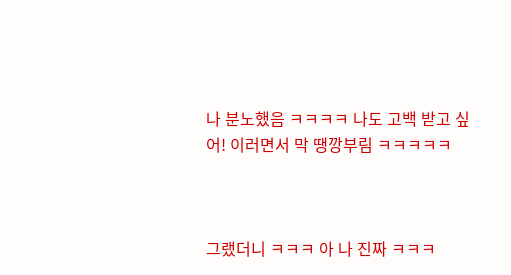나 분노했음 ㅋㅋㅋㅋ 나도 고백 받고 싶어! 이러면서 막 땡깡부림 ㅋㅋㅋㅋㅋ



그랬더니 ㅋㅋㅋ 아 나 진짜 ㅋㅋㅋ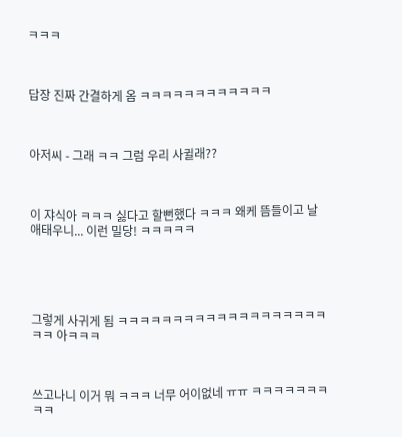ㅋㅋㅋ



답장 진짜 간결하게 옴 ㅋㅋㅋㅋㅋㅋㅋㅋㅋㅋㅋㅋ



아저씨 - 그래 ㅋㅋ 그럼 우리 사귈래??



이 쟈식아 ㅋㅋㅋ 싫다고 할뻔했다 ㅋㅋㅋ 왜케 뜸들이고 날 애태우니... 이런 밀당! ㅋㅋㅋㅋㅋ





그렇게 사귀게 됨 ㅋㅋㅋㅋㅋㅋㅋㅋㅋㅋㅋㅋㅋㅋㅋㅋㅋㅋㅋㅋㅋ 아ㅋㅋㅋ



쓰고나니 이거 뭐 ㅋㅋㅋ 너무 어이없네 ㅠㅠ ㅋㅋㅋㅋㅋㅋㅋㅋㅋ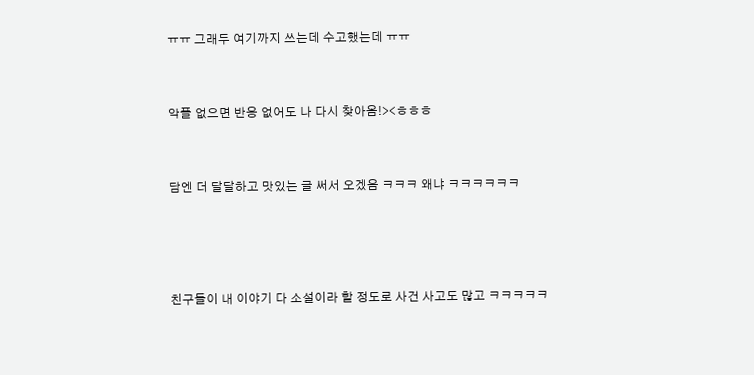ㅠㅠ 그래두 여기까지 쓰는데 수고했는데 ㅠㅠ



악플 없으면 반응 없어도 나 다시 찾아옴!><ㅎㅎㅎ



담엔 더 달달하고 맛있는 글 써서 오겠음 ㅋㅋㅋ 왜냐 ㅋㅋㅋㅋㅋㅋ





친구들이 내 이야기 다 소설이라 할 정도로 사건 사고도 많고 ㅋㅋㅋㅋㅋ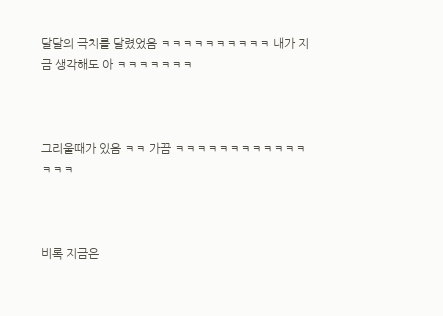달달의 극치를 달렸었음 ㅋㅋㅋㅋㅋㅋㅋㅋㅋㅋ 내가 지금 생각해도 아 ㅋㅋㅋㅋㅋㅋㅋ



그리울때가 있음 ㅋㅋ 가끔 ㅋㅋㅋㅋㅋㅋㅋㅋㅋㅋㅋㅋㅋㅋㅋ



비록 지금은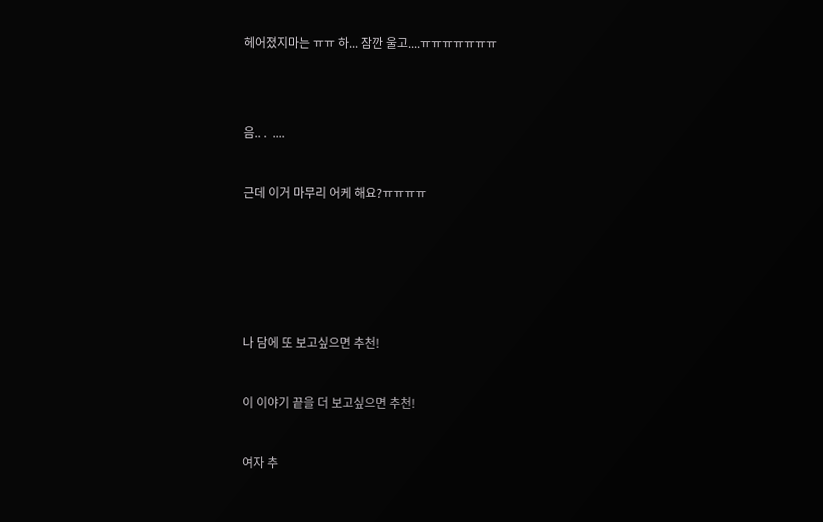헤어졌지마는 ㅠㅠ 하... 잠깐 울고....ㅠㅠㅠㅠㅠㅠㅠ





음.. .  ....



근데 이거 마무리 어케 해요?ㅠㅠㅠㅠ









나 담에 또 보고싶으면 추천!



이 이야기 끝을 더 보고싶으면 추천!



여자 추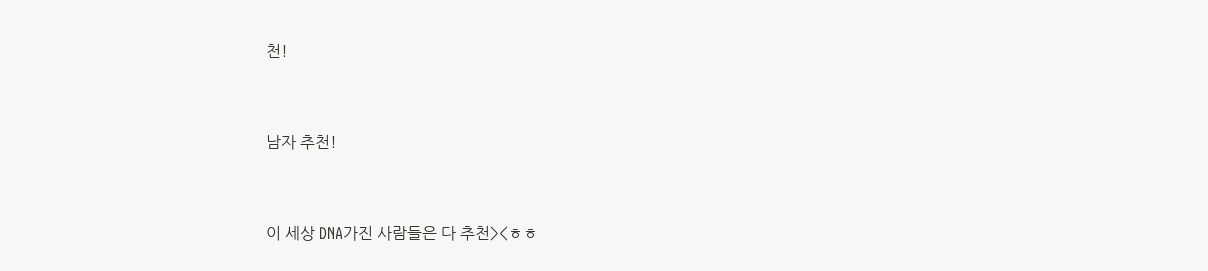천!



남자 추천!



이 세상 DNA가진 사람들은 다 추천><ㅎㅎ